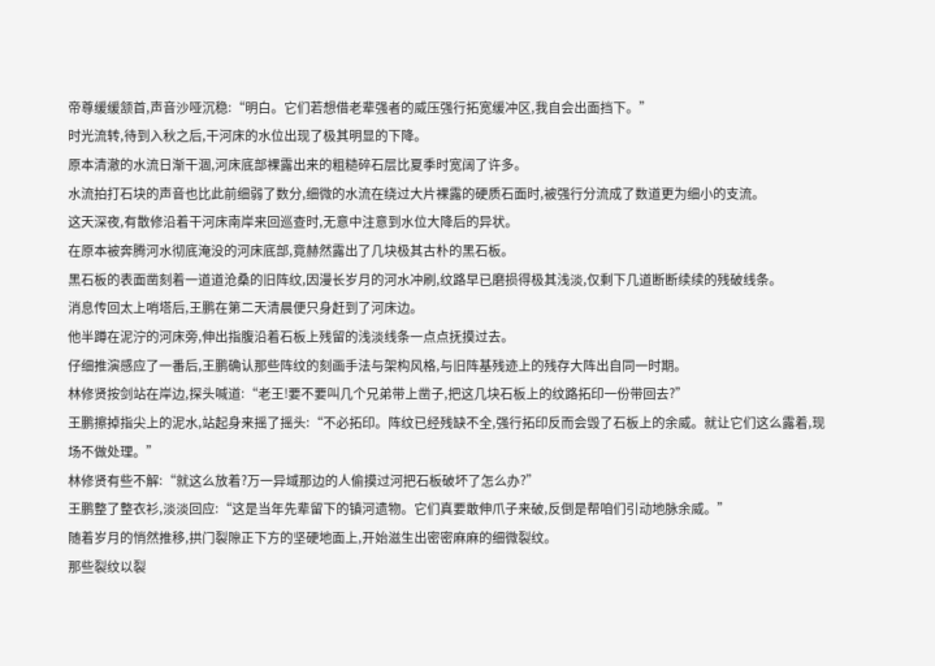帝尊缓缓颔首,声音沙哑沉稳:“明白。它们若想借老辈强者的威压强行拓宽缓冲区,我自会出面挡下。”
时光流转,待到入秋之后,干河床的水位出现了极其明显的下降。
原本清澈的水流日渐干涸,河床底部裸露出来的粗糙碎石层比夏季时宽阔了许多。
水流拍打石块的声音也比此前细弱了数分,细微的水流在绕过大片裸露的硬质石面时,被强行分流成了数道更为细小的支流。
这天深夜,有散修沿着干河床南岸来回巡查时,无意中注意到水位大降后的异状。
在原本被奔腾河水彻底淹没的河床底部,竟赫然露出了几块极其古朴的黑石板。
黑石板的表面凿刻着一道道沧桑的旧阵纹,因漫长岁月的河水冲刷,纹路早已磨损得极其浅淡,仅剩下几道断断续续的残破线条。
消息传回太上哨塔后,王鹏在第二天清晨便只身赶到了河床边。
他半蹲在泥泞的河床旁,伸出指腹沿着石板上残留的浅淡线条一点点抚摸过去。
仔细推演感应了一番后,王鹏确认那些阵纹的刻画手法与架构风格,与旧阵基残迹上的残存大阵出自同一时期。
林修贤按剑站在岸边,探头喊道:“老王!要不要叫几个兄弟带上凿子,把这几块石板上的纹路拓印一份带回去?”
王鹏擦掉指尖上的泥水,站起身来摇了摇头:“不必拓印。阵纹已经残缺不全,强行拓印反而会毁了石板上的余威。就让它们这么露着,现场不做处理。”
林修贤有些不解:“就这么放着?万一异域那边的人偷摸过河把石板破坏了怎么办?”
王鹏整了整衣衫,淡淡回应:“这是当年先辈留下的镇河遗物。它们真要敢伸爪子来破,反倒是帮咱们引动地脉余威。”
随着岁月的悄然推移,拱门裂隙正下方的坚硬地面上,开始滋生出密密麻麻的细微裂纹。
那些裂纹以裂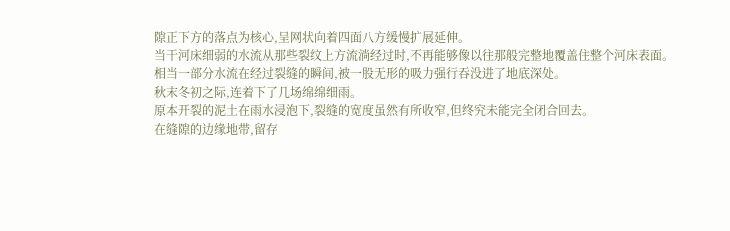隙正下方的落点为核心,呈网状向着四面八方缓慢扩展延伸。
当干河床细弱的水流从那些裂纹上方流淌经过时,不再能够像以往那般完整地覆盖住整个河床表面。
相当一部分水流在经过裂缝的瞬间,被一股无形的吸力强行吞没进了地底深处。
秋末冬初之际,连着下了几场绵绵细雨。
原本开裂的泥土在雨水浸泡下,裂缝的宽度虽然有所收窄,但终究未能完全闭合回去。
在缝隙的边缘地带,留存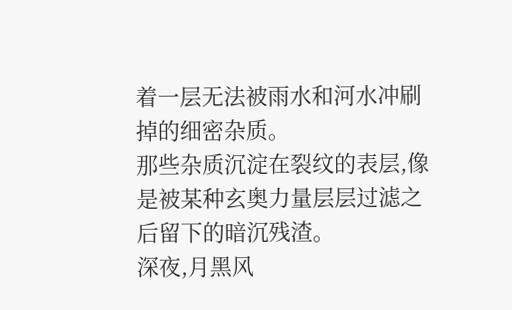着一层无法被雨水和河水冲刷掉的细密杂质。
那些杂质沉淀在裂纹的表层,像是被某种玄奥力量层层过滤之后留下的暗沉残渣。
深夜,月黑风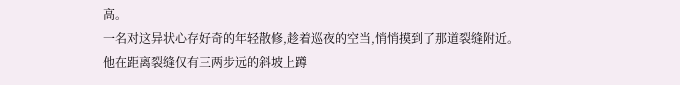高。
一名对这异状心存好奇的年轻散修,趁着巡夜的空当,悄悄摸到了那道裂缝附近。
他在距离裂缝仅有三两步远的斜坡上蹲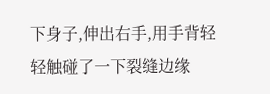下身子,伸出右手,用手背轻轻触碰了一下裂缝边缘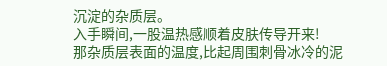沉淀的杂质层。
入手瞬间,一股温热感顺着皮肤传导开来!
那杂质层表面的温度,比起周围刺骨冰冷的泥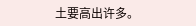土要高出许多。